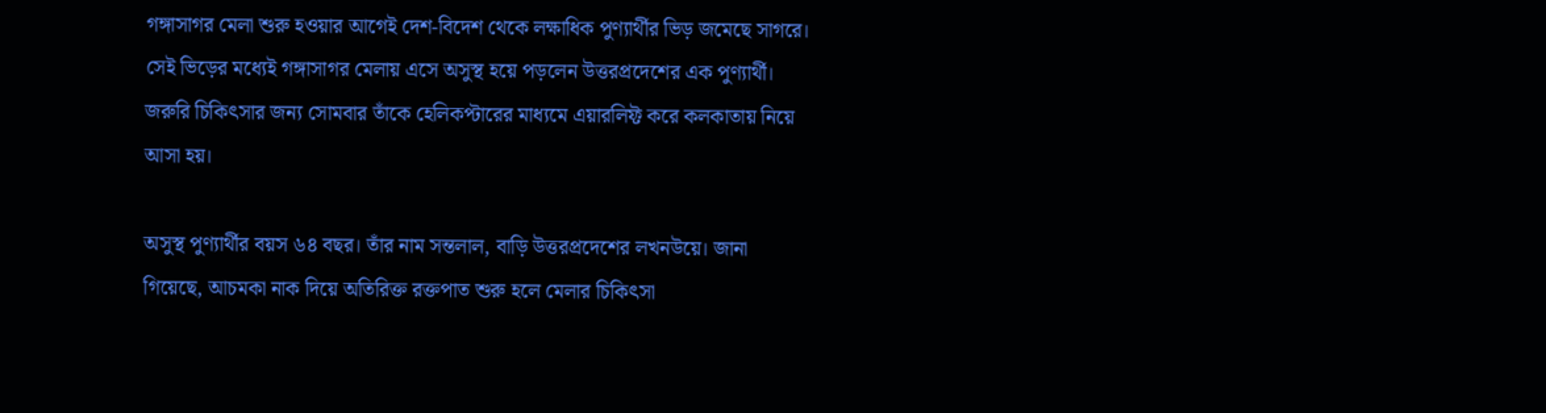গঙ্গাসাগর মেলা শুরু হওয়ার আগেই দেশ-বিদেশ থেকে লক্ষাধিক পুণ্যার্থীর ভিড় জমেছে সাগরে। সেই ভিড়ের মধ্যেই গঙ্গাসাগর মেলায় এসে অসুস্থ হয়ে পড়লেন উত্তরপ্রদেশের এক পুণ্যার্থী। জরুরি চিকিৎসার জন্য সোমবার তাঁকে হেলিকপ্টারের মাধ্যমে এয়ারলিফ্ট করে কলকাতায় নিয়ে আসা হয়।

অসুস্থ পুণ্যার্থীর বয়স ৬৪ বছর। তাঁর নাম সন্তলাল, বাড়ি উত্তরপ্রদেশের লখনউয়ে। জানা গিয়েছে, আচমকা নাক দিয়ে অতিরিক্ত রক্তপাত শুরু হলে মেলার চিকিৎসা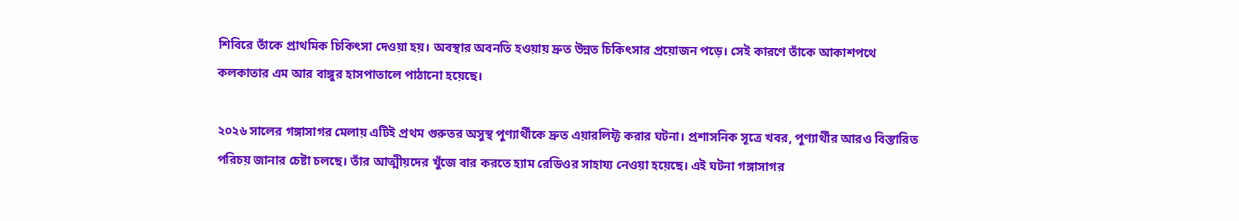শিবিরে তাঁকে প্রাথমিক চিকিৎসা দেওয়া হয়। অবস্থার অবনতি হওয়ায় দ্রুত উন্নত চিকিৎসার প্রয়োজন পড়ে। সেই কারণে তাঁকে আকাশপথে কলকাতার এম আর বাঙ্গুর হাসপাতালে পাঠানো হয়েছে।

২০২৬ সালের গঙ্গাসাগর মেলায় এটিই প্রথম গুরুতর অসুস্থ পুণ্যার্থীকে দ্রুত এয়ারলিফ্ট করার ঘটনা। প্রশাসনিক সূত্রে খবর, পুণ্যার্থীর আরও বিস্তারিত পরিচয় জানার চেষ্টা চলছে। তাঁর আত্মীয়দের খুঁজে বার করতে হ্যাম রেডিওর সাহায্য নেওয়া হয়েছে। এই ঘটনা গঙ্গাসাগর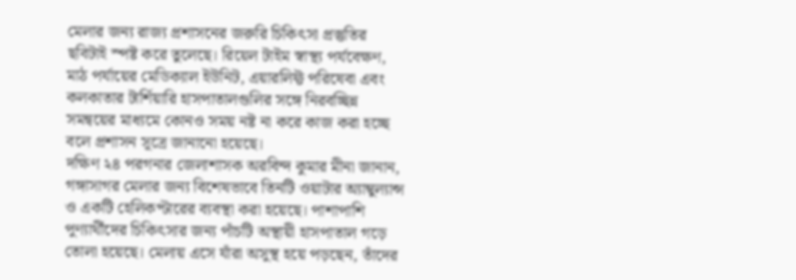মেলার জন্য রাজ্য প্রশাসনের জরুরি চিকিৎসা প্রস্তুতির ছবিটাই স্পষ্ট করে তুলেছে। রিয়েল টাইম স্বাস্থ্য পর্যবেক্ষণ, মাঠ পর্যায়ের মেডিক্যাল ইউনিট, এয়ারলিফ্ট পরিষেবা এবং কলকাতার টার্শিয়ারি হাসপাতালগুলির সঙ্গে নিরবচ্ছিন্ন সমন্বয়ের মাধ্যমে কোনও সময় নষ্ট না করে কাজ করা হচ্ছে বলে প্রশাসন সূত্রে জানানো হয়েছে।
দক্ষিণ ২৪ পরগনার জেলাশাসক অরবিন্দ কুমার মীনা জানান, গঙ্গাসাগর মেলার জন্য বিশেষভাবে তিনটি ওয়াটার অ্যাম্বুল্যান্স ও একটি হেলিকপ্টারের ব্যবস্থা করা হয়েছে। পাশাপাশি পুণ্যার্থীদের চিকিৎসার জন্য পাঁচটি অস্থায়ী হাসপাতাল গড়ে তোলা হয়েছে। মেলায় এসে যাঁরা অসুস্থ হয়ে পড়ছেন, তাঁদের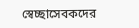স্বেচ্ছাসেবকদের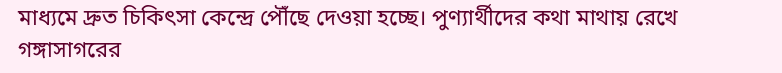মাধ্যমে দ্রুত চিকিৎসা কেন্দ্রে পৌঁছে দেওয়া হচ্ছে। পুণ্যার্থীদের কথা মাথায় রেখে গঙ্গাসাগরের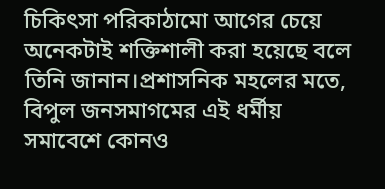চিকিৎসা পরিকাঠামো আগের চেয়ে অনেকটাই শক্তিশালী করা হয়েছে বলে তিনি জানান।প্রশাসনিক মহলের মতে, বিপুল জনসমাগমের এই ধর্মীয় সমাবেশে কোনও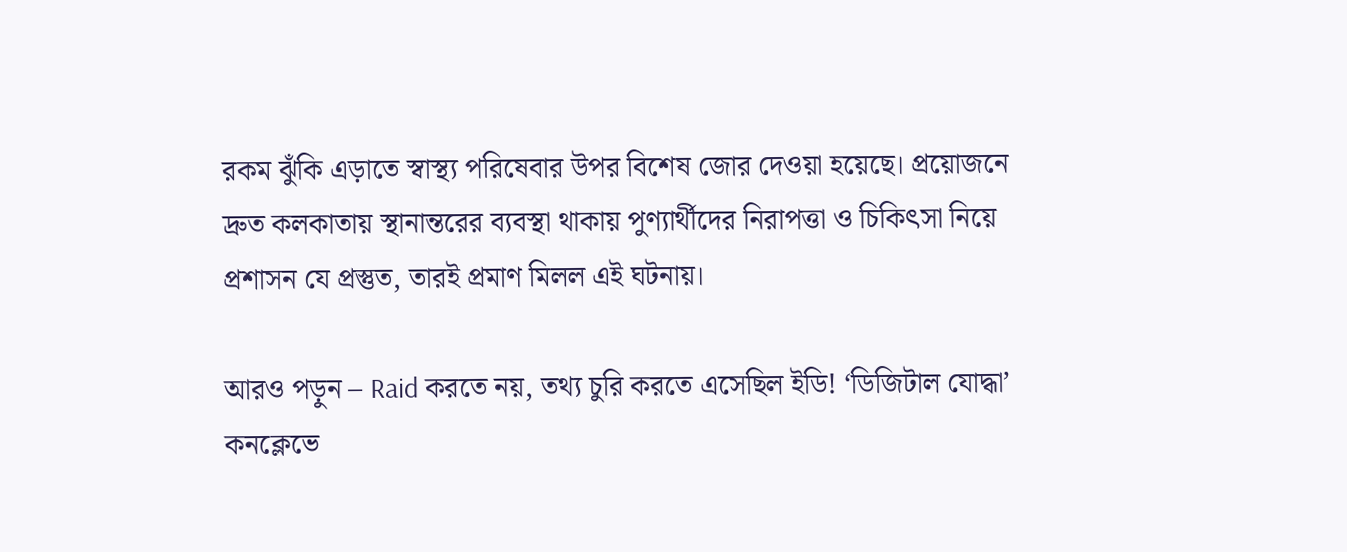রকম ঝুঁকি এড়াতে স্বাস্থ্য পরিষেবার উপর বিশেষ জোর দেওয়া হয়েছে। প্রয়োজনে দ্রুত কলকাতায় স্থানান্তরের ব্যবস্থা থাকায় পুণ্যার্থীদের নিরাপত্তা ও চিকিৎসা নিয়ে প্রশাসন যে প্রস্তুত, তারই প্রমাণ মিলল এই ঘটনায়।

আরও পড়ুন – Raid করতে নয়, তথ্য চুরি করতে এসেছিল ইডি! ‘ডিজিটাল যোদ্ধা’ কনক্লেভে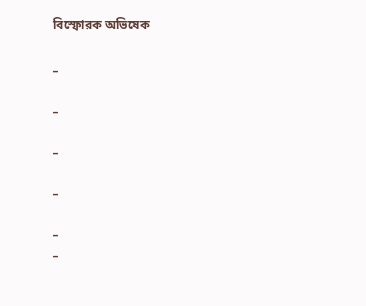বিস্ফোরক অভিষেক

_

_

_

_

_
_